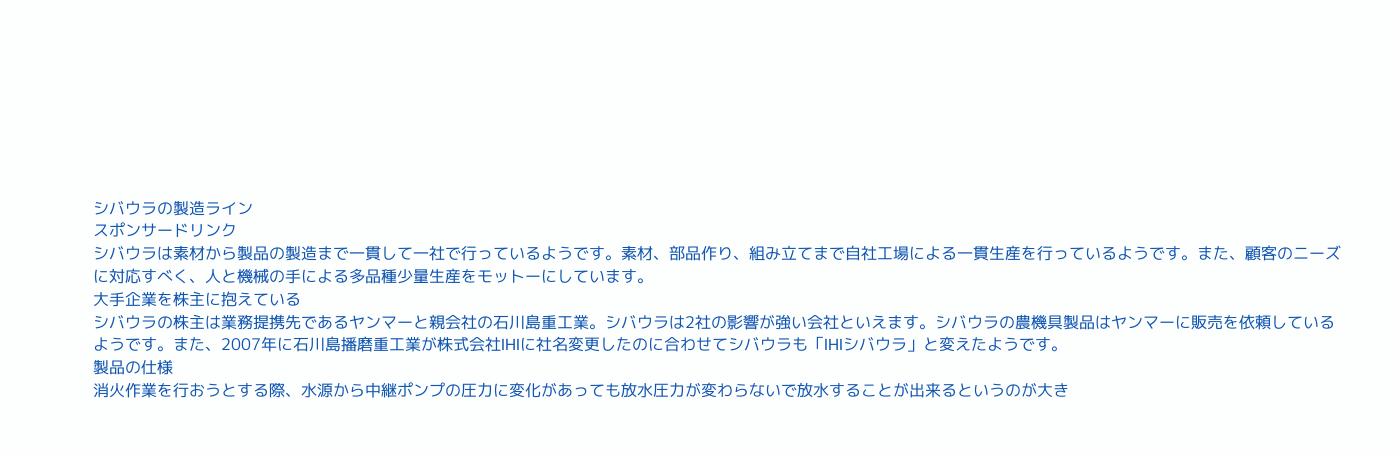シバウラの製造ライン
スポンサードリンク
シバウラは素材から製品の製造まで一貫して一社で行っているようです。素材、部品作り、組み立てまで自社工場による一貫生産を行っているようです。また、顧客のニーズに対応すべく、人と機械の手による多品種少量生産をモットーにしています。
大手企業を株主に抱えている
シバウラの株主は業務提携先であるヤンマーと親会社の石川島重工業。シバウラは2社の影響が強い会社といえます。シバウラの農機具製品はヤンマーに販売を依頼しているようです。また、2007年に石川島播磨重工業が株式会社IHIに社名変更したのに合わせてシバウラも「IHIシバウラ」と変えたようです。
製品の仕様
消火作業を行おうとする際、水源から中継ポンプの圧力に変化があっても放水圧力が変わらないで放水することが出来るというのが大き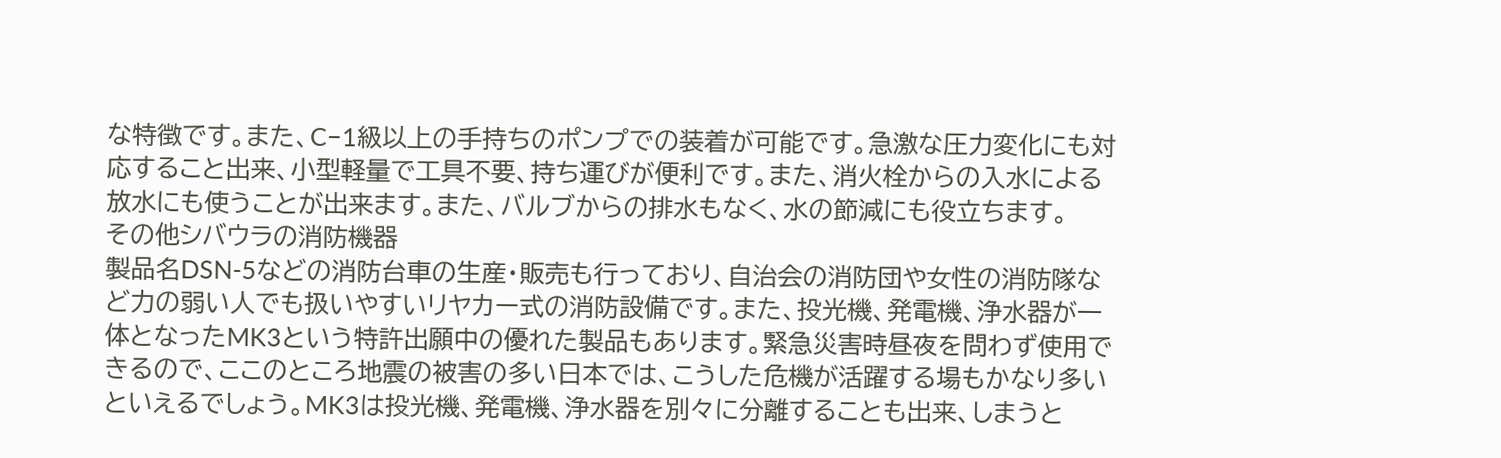な特徴です。また、C−1級以上の手持ちのポンプでの装着が可能です。急激な圧力変化にも対応すること出来、小型軽量で工具不要、持ち運びが便利です。また、消火栓からの入水による放水にも使うことが出来ます。また、バルブからの排水もなく、水の節減にも役立ちます。
その他シバウラの消防機器
製品名DSN-5などの消防台車の生産・販売も行っており、自治会の消防団や女性の消防隊など力の弱い人でも扱いやすいリヤカー式の消防設備です。また、投光機、発電機、浄水器が一体となったMK3という特許出願中の優れた製品もあります。緊急災害時昼夜を問わず使用できるので、ここのところ地震の被害の多い日本では、こうした危機が活躍する場もかなり多いといえるでしょう。MK3は投光機、発電機、浄水器を別々に分離することも出来、しまうと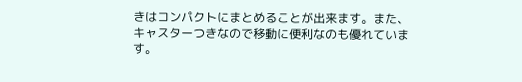きはコンパクトにまとめることが出来ます。また、キャスターつきなので移動に便利なのも優れています。